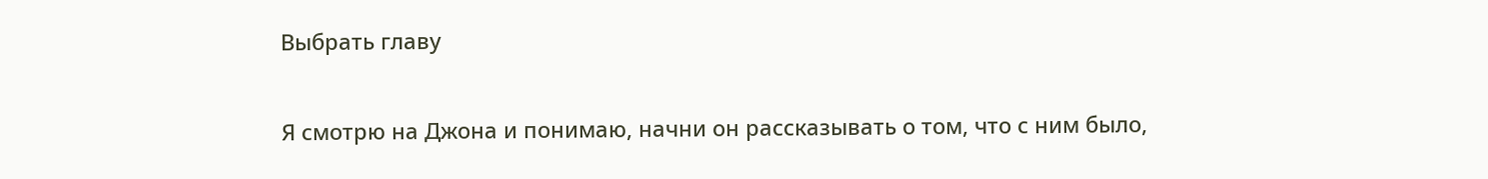Выбрать главу

Я смотрю на Джона и понимаю, начни он рассказывать о том, что с ним было,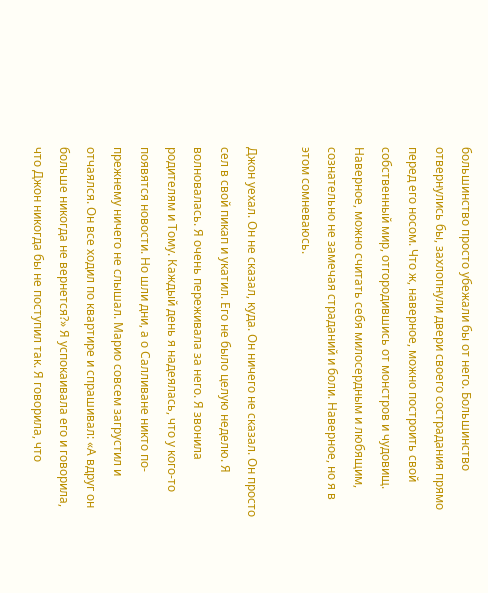большинство просто убежали бы от него. Большинство отвернулись бы, захлопнули двери своего сострадания прямо перед его носом. Что ж, наверное, можно построить свой собственный мир, отгородившись от монстров и чудовищ. Наверное, можно считать себя милосердным и любящим, сознательно не замечая страданий и боли. Наверное, но я в этом сомневаюсь.

Джон уехал. Он не сказал, куда. Он ничего не сказал. Он просто сел в свой пикап и укатил. Его не было целую неделю. Я волновалась. Я очень переживала за него. Я звонила родителям и Тому. Каждый день я надеялась, что у кого-то появятся новости. Но шли дни, а о Салливане никто по-прежнему ничего не слышал. Марио совсем загрустил и отчаялся. Он все ходил по квартире и спрашивал: «А вдруг он больше никогда не вернется?» Я успокаивала его и говорила, что Джон никогда бы не поступил так. Я говорила, что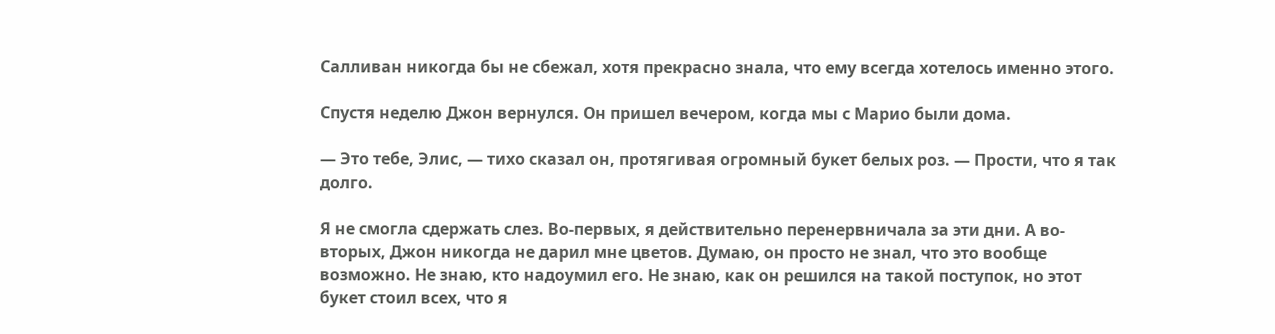Салливан никогда бы не сбежал, хотя прекрасно знала, что ему всегда хотелось именно этого.

Спустя неделю Джон вернулся. Он пришел вечером, когда мы с Марио были дома.

— Это тебе, Элис, — тихо сказал он, протягивая огромный букет белых роз. — Прости, что я так долго.

Я не смогла сдержать слез. Во-первых, я действительно перенервничала за эти дни. А во-вторых, Джон никогда не дарил мне цветов. Думаю, он просто не знал, что это вообще возможно. Не знаю, кто надоумил его. Не знаю, как он решился на такой поступок, но этот букет стоил всех, что я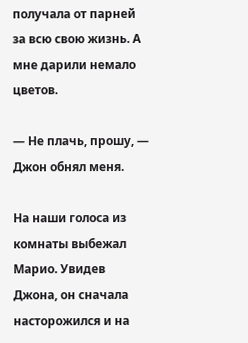получала от парней за всю свою жизнь. А мне дарили немало цветов.

— Не плачь, прошу, — Джон обнял меня.

На наши голоса из комнаты выбежал Марио. Увидев Джона, он сначала насторожился и на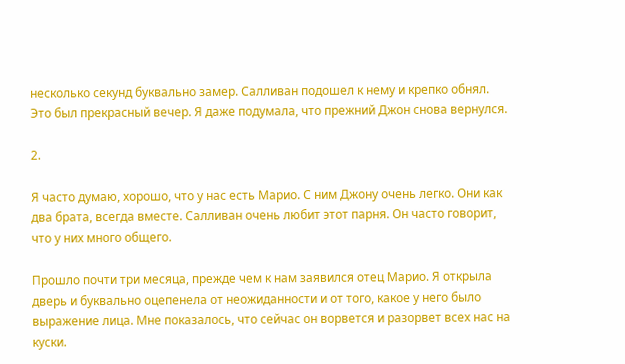несколько секунд буквально замер. Салливан подошел к нему и крепко обнял. Это был прекрасный вечер. Я даже подумала, что прежний Джон снова вернулся.

2.

Я часто думаю, хорошо, что у нас есть Марио. С ним Джону очень легко. Они как два брата, всегда вместе. Салливан очень любит этот парня. Он часто говорит, что у них много общего.

Прошло почти три месяца, прежде чем к нам заявился отец Марио. Я открыла дверь и буквально оцепенела от неожиданности и от того, какое у него было выражение лица. Мне показалось, что сейчас он ворвется и разорвет всех нас на куски.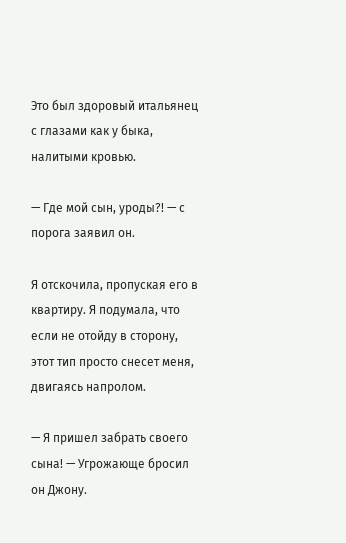Это был здоровый итальянец с глазами как у быка, налитыми кровью.

— Где мой сын, уроды?! — с порога заявил он.

Я отскочила, пропуская его в квартиру. Я подумала, что если не отойду в сторону, этот тип просто снесет меня, двигаясь напролом.

— Я пришел забрать своего сына! — Угрожающе бросил он Джону.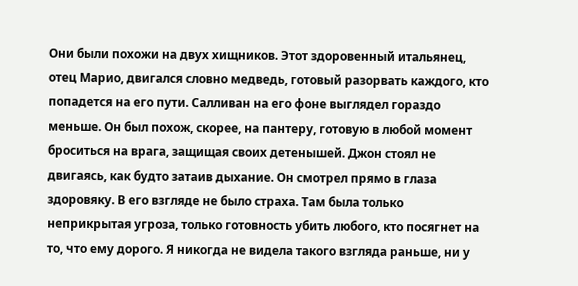Они были похожи на двух хищников. Этот здоровенный итальянец, отец Марио, двигался словно медведь, готовый разорвать каждого, кто попадется на его пути. Салливан на его фоне выглядел гораздо меньше. Он был похож, скорее, на пантеру, готовую в любой момент броситься на врага, защищая своих детенышей. Джон стоял не двигаясь, как будто затаив дыхание. Он смотрел прямо в глаза здоровяку. В его взгляде не было страха. Там была только неприкрытая угроза, только готовность убить любого, кто посягнет на то, что ему дорого. Я никогда не видела такого взгляда раньше, ни у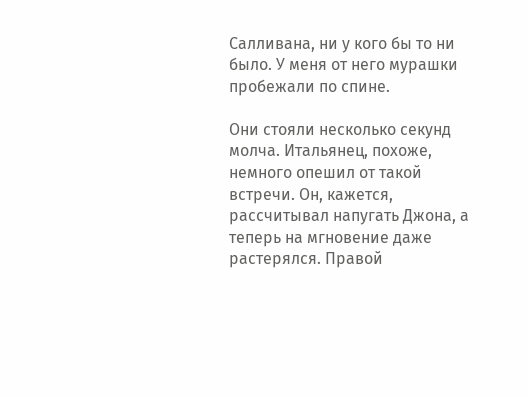Салливана, ни у кого бы то ни было. У меня от него мурашки пробежали по спине.

Они стояли несколько секунд молча. Итальянец, похоже, немного опешил от такой встречи. Он, кажется, рассчитывал напугать Джона, а теперь на мгновение даже растерялся. Правой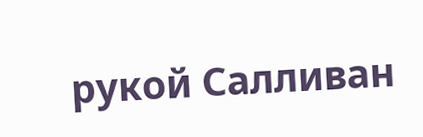рукой Салливан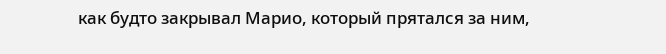как будто закрывал Марио, который прятался за ним,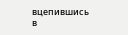вцепившись в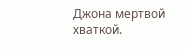Джона мертвой хваткой.